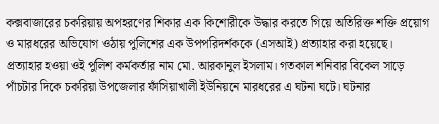কক্সবাজারের চকরিয়ায় অপহরণের শিকার এক কিশোরীকে উদ্ধার করতে গিয়ে অতিরিক্ত শক্তি প্রয়োগ ও মারধরের অভিযোগ ওঠায় পুলিশের এক উপপরিদর্শককে (এসআই) প্রত্যাহার করা হয়েছে। প্রত্যাহার হওয়া ওই পুলিশ কর্মকর্তার নাম মো. আরকানুল ইসলাম। গতকাল শনিবার বিকেল সাড়ে পাঁচটার দিকে চকরিয়া উপজেলার ফাঁসিয়াখালী ইউনিয়নে মারধরের এ ঘটনা ঘটে। ঘটনার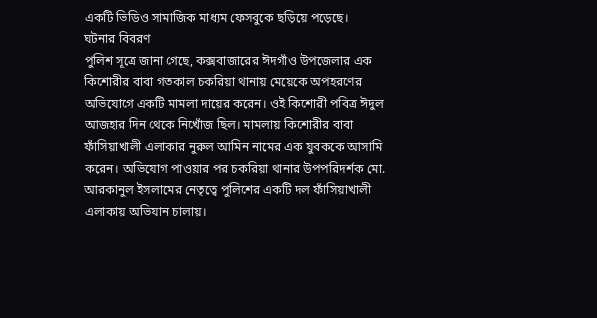একটি ভিডিও সামাজিক মাধ্যম ফেসবুকে ছড়িয়ে পড়েছে।
ঘটনার বিবরণ
পুলিশ সূত্রে জানা গেছে, কক্সবাজারের ঈদগাঁও উপজেলার এক কিশোরীর বাবা গতকাল চকরিয়া থানায় মেয়েকে অপহরণের অভিযোগে একটি মামলা দায়ের করেন। ওই কিশোরী পবিত্র ঈদুল আজহার দিন থেকে নিখোঁজ ছিল। মামলায় কিশোরীর বাবা ফাঁসিয়াখালী এলাকার নুরুল আমিন নামের এক যুবককে আসামি করেন। অভিযোগ পাওয়ার পর চকরিয়া থানার উপপরিদর্শক মো. আরকানুল ইসলামের নেতৃত্বে পুলিশের একটি দল ফাঁসিয়াখালী এলাকায় অভিযান চালায়।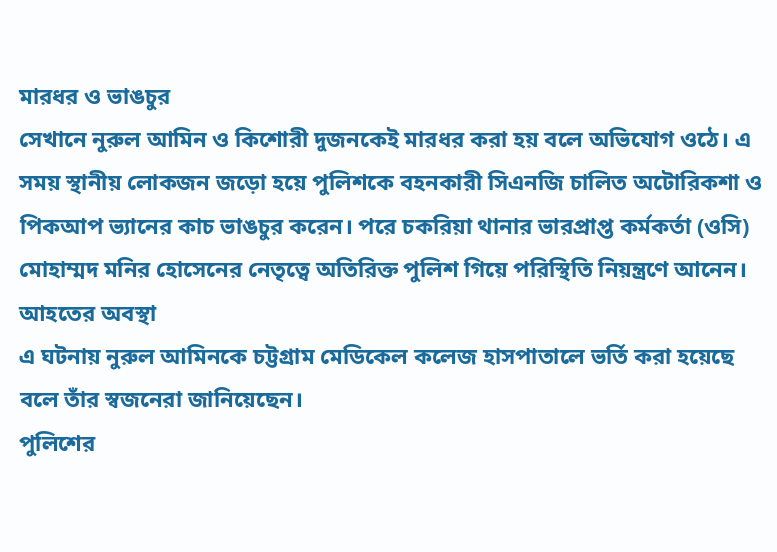মারধর ও ভাঙচুর
সেখানে নুরুল আমিন ও কিশোরী দুজনকেই মারধর করা হয় বলে অভিযোগ ওঠে। এ সময় স্থানীয় লোকজন জড়ো হয়ে পুলিশকে বহনকারী সিএনজি চালিত অটোরিকশা ও পিকআপ ভ্যানের কাচ ভাঙচুর করেন। পরে চকরিয়া থানার ভারপ্রাপ্ত কর্মকর্তা (ওসি) মোহাম্মদ মনির হোসেনের নেতৃত্বে অতিরিক্ত পুলিশ গিয়ে পরিস্থিতি নিয়ন্ত্রণে আনেন।
আহতের অবস্থা
এ ঘটনায় নুরুল আমিনকে চট্টগ্রাম মেডিকেল কলেজ হাসপাতালে ভর্তি করা হয়েছে বলে তাঁর স্বজনেরা জানিয়েছেন।
পুলিশের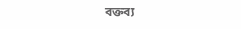বক্তব্য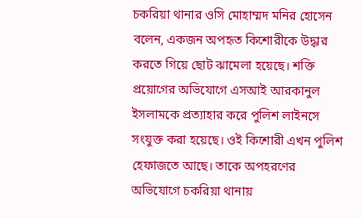চকরিয়া থানার ওসি মোহাম্মদ মনির হোসেন বলেন, একজন অপহৃত কিশোরীকে উদ্ধার করতে গিয়ে ছোট ঝামেলা হয়েছে। শক্তি প্রয়োগের অভিযোগে এসআই আরকানুল ইসলামকে প্রত্যাহার করে পুলিশ লাইনসে সংযুক্ত করা হয়েছে। ওই কিশোরী এখন পুলিশ হেফাজতে আছে। তাকে অপহরণের অভিযোগে চকরিয়া থানায়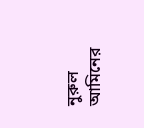নুরুল আমিনের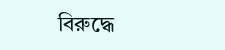বিরুদ্ধে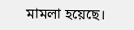মামলা হয়েছে।